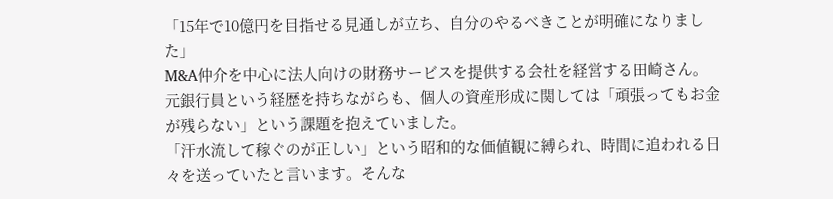「15年で10億円を目指せる見通しが立ち、自分のやるべきことが明確になりました」
M&A仲介を中心に法人向けの財務サービスを提供する会社を経営する田崎さん。元銀行員という経歴を持ちながらも、個人の資産形成に関しては「頑張ってもお金が残らない」という課題を抱えていました。
「汗水流して稼ぐのが正しい」という昭和的な価値観に縛られ、時間に追われる日々を送っていたと言います。そんな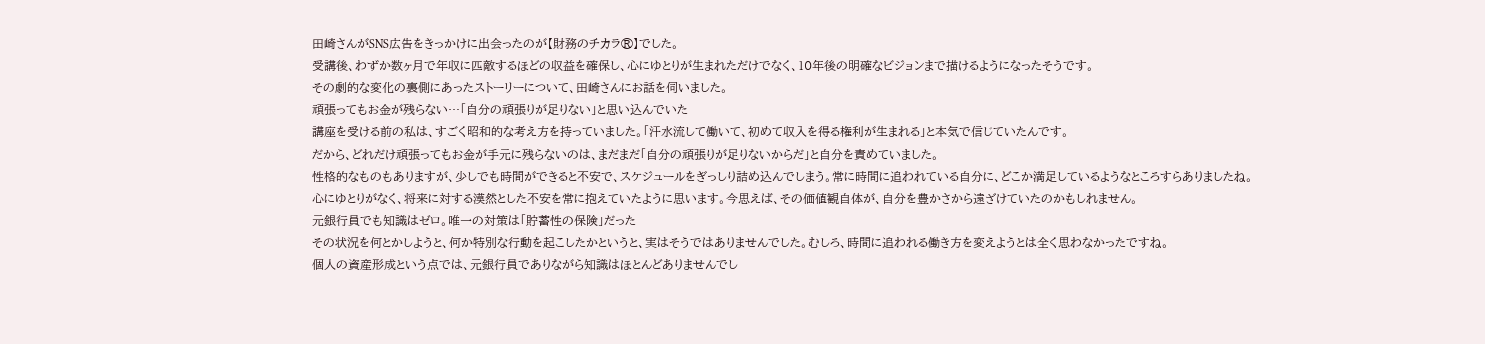田崎さんがSNS広告をきっかけに出会ったのが【財務のチカラ®】でした。
受講後、わずか数ヶ月で年収に匹敵するほどの収益を確保し、心にゆとりが生まれただけでなく、10年後の明確なビジョンまで描けるようになったそうです。
その劇的な変化の裏側にあったストーリーについて、田崎さんにお話を伺いました。
頑張ってもお金が残らない…「自分の頑張りが足りない」と思い込んでいた
講座を受ける前の私は、すごく昭和的な考え方を持っていました。「汗水流して働いて、初めて収入を得る権利が生まれる」と本気で信じていたんです。
だから、どれだけ頑張ってもお金が手元に残らないのは、まだまだ「自分の頑張りが足りないからだ」と自分を責めていました。
性格的なものもありますが、少しでも時間ができると不安で、スケジュールをぎっしり詰め込んでしまう。常に時間に追われている自分に、どこか満足しているようなところすらありましたね。
心にゆとりがなく、将来に対する漠然とした不安を常に抱えていたように思います。今思えば、その価値観自体が、自分を豊かさから遠ざけていたのかもしれません。
元銀行員でも知識はゼロ。唯一の対策は「貯蓄性の保険」だった
その状況を何とかしようと、何か特別な行動を起こしたかというと、実はそうではありませんでした。むしろ、時間に追われる働き方を変えようとは全く思わなかったですね。
個人の資産形成という点では、元銀行員でありながら知識はほとんどありませんでし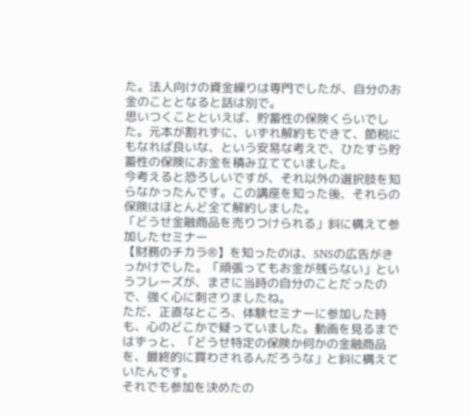た。法人向けの資金繰りは専門でしたが、自分のお金のこととなると話は別で。
思いつくことといえば、貯蓄性の保険くらいでした。元本が割れずに、いずれ解約もできて、節税にもなれば良いな、という安易な考えで、ひたすら貯蓄性の保険にお金を積み立てていました。
今考えると恐ろしいですが、それ以外の選択肢を知らなかったんです。この講座を知った後、それらの保険はほとんど全て解約しました。
「どうせ金融商品を売りつけられる」斜に構えて参加したセミナー
【財務のチカラ®】を知ったのは、SNSの広告がきっかけでした。「頑張ってもお金が残らない」というフレーズが、まさに当時の自分のことだったので、強く心に刺さりましたね。
ただ、正直なところ、体験セミナーに参加した時も、心のどこかで疑っていました。動画を見るまではずっと、「どうせ特定の保険か何かの金融商品を、最終的に買わされるんだろうな」と斜に構えていたんです。
それでも参加を決めたの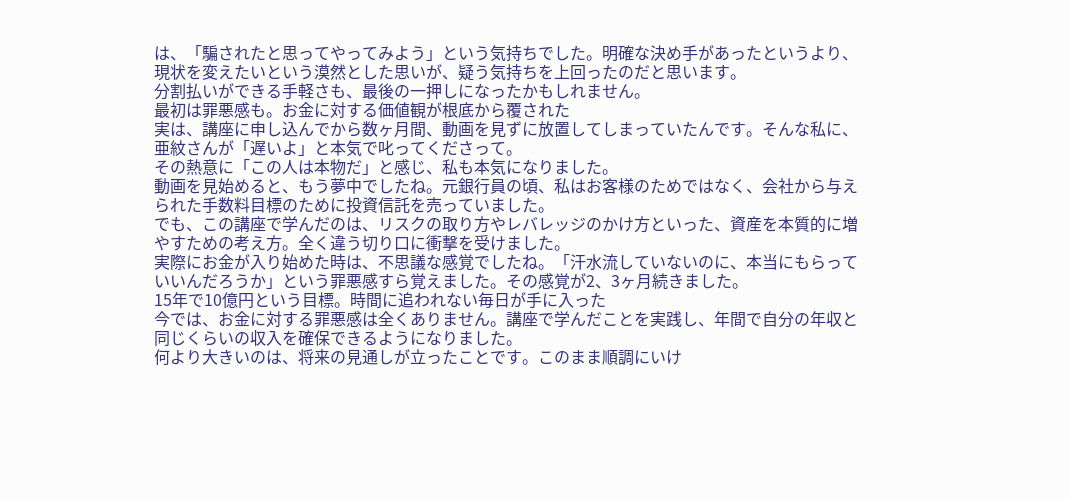は、「騙されたと思ってやってみよう」という気持ちでした。明確な決め手があったというより、現状を変えたいという漠然とした思いが、疑う気持ちを上回ったのだと思います。
分割払いができる手軽さも、最後の一押しになったかもしれません。
最初は罪悪感も。お金に対する価値観が根底から覆された
実は、講座に申し込んでから数ヶ月間、動画を見ずに放置してしまっていたんです。そんな私に、亜紋さんが「遅いよ」と本気で叱ってくださって。
その熱意に「この人は本物だ」と感じ、私も本気になりました。
動画を見始めると、もう夢中でしたね。元銀行員の頃、私はお客様のためではなく、会社から与えられた手数料目標のために投資信託を売っていました。
でも、この講座で学んだのは、リスクの取り方やレバレッジのかけ方といった、資産を本質的に増やすための考え方。全く違う切り口に衝撃を受けました。
実際にお金が入り始めた時は、不思議な感覚でしたね。「汗水流していないのに、本当にもらっていいんだろうか」という罪悪感すら覚えました。その感覚が2、3ヶ月続きました。
15年で10億円という目標。時間に追われない毎日が手に入った
今では、お金に対する罪悪感は全くありません。講座で学んだことを実践し、年間で自分の年収と同じくらいの収入を確保できるようになりました。
何より大きいのは、将来の見通しが立ったことです。このまま順調にいけ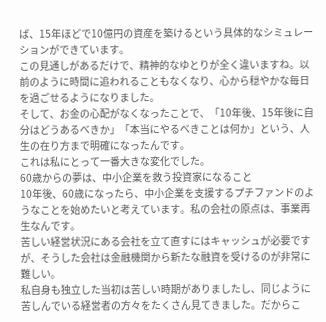ば、15年ほどで10億円の資産を築けるという具体的なシミュレーションができています。
この見通しがあるだけで、精神的なゆとりが全く違いますね。以前のように時間に追われることもなくなり、心から穏やかな毎日を過ごせるようになりました。
そして、お金の心配がなくなったことで、「10年後、15年後に自分はどうあるべきか」「本当にやるべきことは何か」という、人生の在り方まで明確になったんです。
これは私にとって一番大きな変化でした。
60歳からの夢は、中小企業を救う投資家になること
10年後、60歳になったら、中小企業を支援するプチファンドのようなことを始めたいと考えています。私の会社の原点は、事業再生なんです。
苦しい経営状況にある会社を立て直すにはキャッシュが必要ですが、そうした会社は金融機関から新たな融資を受けるのが非常に難しい。
私自身も独立した当初は苦しい時期がありましたし、同じように苦しんでいる経営者の方々をたくさん見てきました。だからこ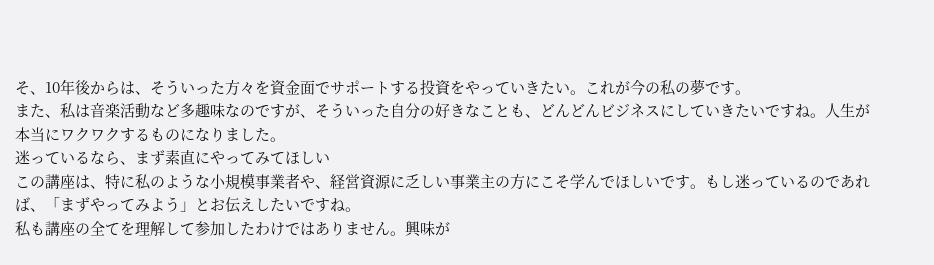そ、10年後からは、そういった方々を資金面でサポートする投資をやっていきたい。これが今の私の夢です。
また、私は音楽活動など多趣味なのですが、そういった自分の好きなことも、どんどんビジネスにしていきたいですね。人生が本当にワクワクするものになりました。
迷っているなら、まず素直にやってみてほしい
この講座は、特に私のような小規模事業者や、経営資源に乏しい事業主の方にこそ学んでほしいです。もし迷っているのであれば、「まずやってみよう」とお伝えしたいですね。
私も講座の全てを理解して参加したわけではありません。興味が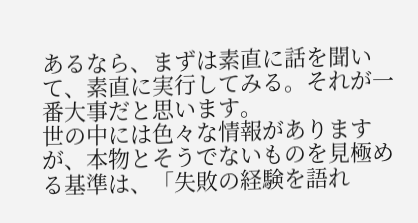あるなら、まずは素直に話を聞いて、素直に実行してみる。それが一番大事だと思います。
世の中には色々な情報がありますが、本物とそうでないものを見極める基準は、「失敗の経験を語れ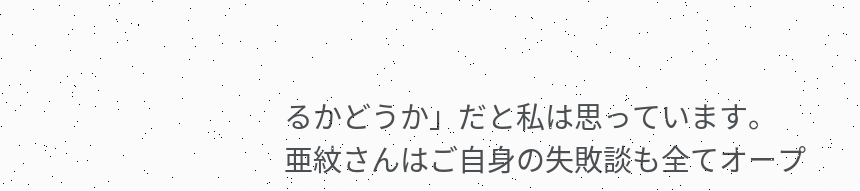るかどうか」だと私は思っています。
亜紋さんはご自身の失敗談も全てオープ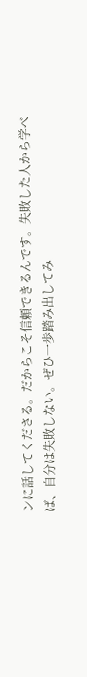ンに話してくださる。だからこそ信頼できるんです。失敗した人から学べば、自分は失敗しない。ぜひ一歩踏み出してみ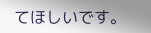てほしいです。